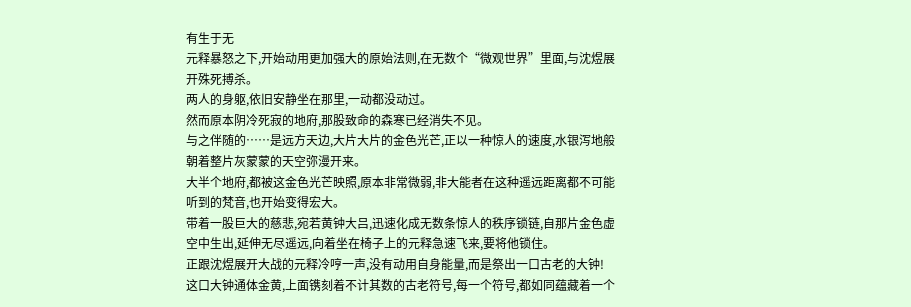有生于无
元释暴怒之下,开始动用更加强大的原始法则,在无数个“微观世界”里面,与沈煜展开殊死搏杀。
两人的身躯,依旧安静坐在那里,一动都没动过。
然而原本阴冷死寂的地府,那股致命的森寒已经消失不见。
与之伴随的……是远方天边,大片大片的金色光芒,正以一种惊人的速度,水银泻地般朝着整片灰蒙蒙的天空弥漫开来。
大半个地府,都被这金色光芒映照,原本非常微弱,非大能者在这种遥远距离都不可能听到的梵音,也开始变得宏大。
带着一股巨大的慈悲,宛若黄钟大吕,迅速化成无数条惊人的秩序锁链,自那片金色虚空中生出,延伸无尽遥远,向着坐在椅子上的元释急速飞来,要将他锁住。
正跟沈煜展开大战的元释冷哼一声,没有动用自身能量,而是祭出一口古老的大钟!
这口大钟通体金黄,上面镌刻着不计其数的古老符号,每一个符号,都如同蕴藏着一个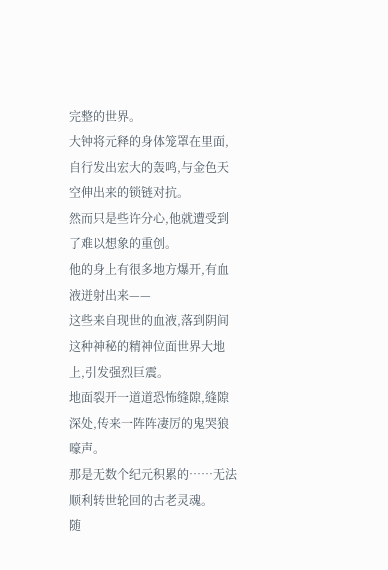完整的世界。
大钟将元释的身体笼罩在里面,自行发出宏大的轰鸣,与金色天空伸出来的锁链对抗。
然而只是些许分心,他就遭受到了难以想象的重创。
他的身上有很多地方爆开,有血液迸射出来——
这些来自现世的血液,落到阴间这种神秘的精神位面世界大地上,引发强烈巨震。
地面裂开一道道恐怖缝隙,缝隙深处,传来一阵阵凄厉的鬼哭狼嚎声。
那是无数个纪元积累的……无法顺利转世轮回的古老灵魂。
随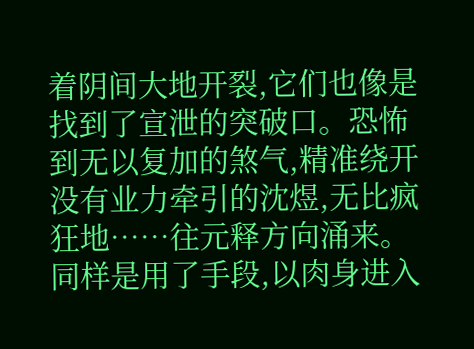着阴间大地开裂,它们也像是找到了宣泄的突破口。恐怖到无以复加的煞气,精准绕开没有业力牵引的沈煜,无比疯狂地……往元释方向涌来。
同样是用了手段,以肉身进入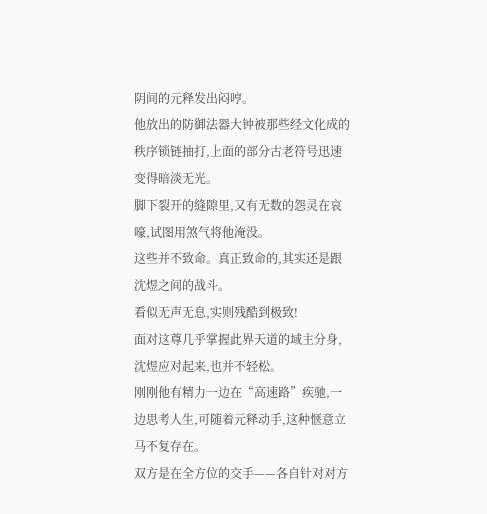阴间的元释发出闷哼。
他放出的防御法器大钟被那些经文化成的秩序锁链抽打,上面的部分古老符号迅速变得暗淡无光。
脚下裂开的缝隙里,又有无数的怨灵在哀嚎,试图用煞气将他淹没。
这些并不致命。真正致命的,其实还是跟沈煜之间的战斗。
看似无声无息,实则残酷到极致!
面对这尊几乎掌握此界天道的域主分身,沈煜应对起来,也并不轻松。
刚刚他有精力一边在“高速路”疾驰,一边思考人生,可随着元释动手,这种惬意立马不复存在。
双方是在全方位的交手——各自针对对方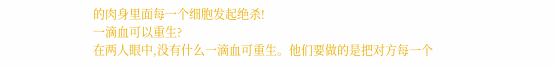的肉身里面每一个细胞发起绝杀!
一滴血可以重生?
在两人眼中,没有什么一滴血可重生。他们要做的是把对方每一个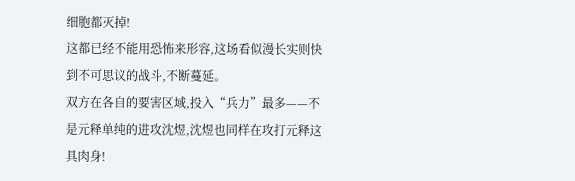细胞都灭掉!
这都已经不能用恐怖来形容,这场看似漫长实则快到不可思议的战斗,不断蔓延。
双方在各自的要害区域,投入“兵力”最多——不是元释单纯的进攻沈煜,沈煜也同样在攻打元释这具肉身!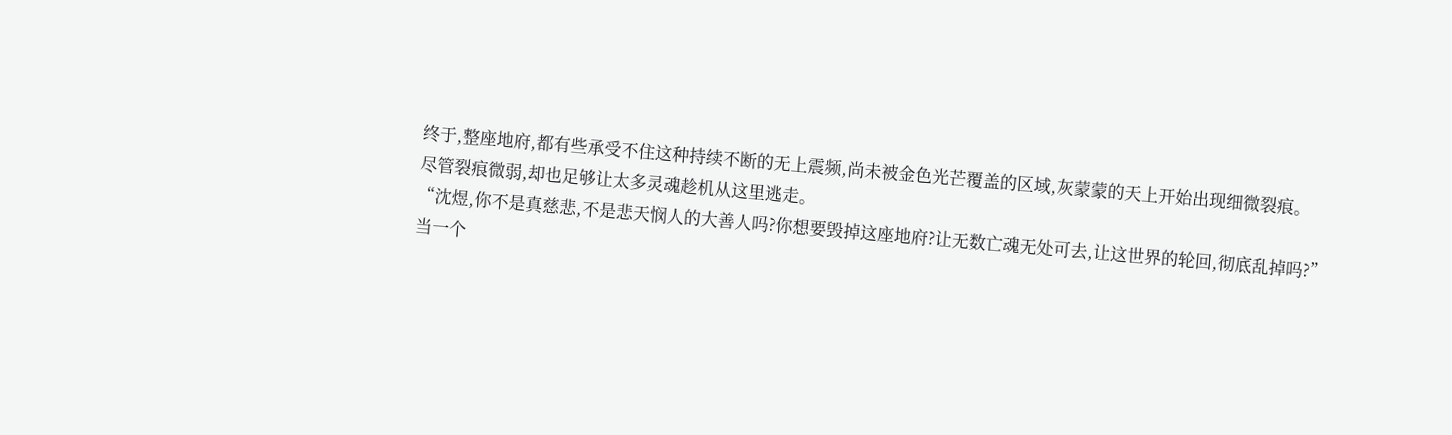终于,整座地府,都有些承受不住这种持续不断的无上震频,尚未被金色光芒覆盖的区域,灰蒙蒙的天上开始出现细微裂痕。
尽管裂痕微弱,却也足够让太多灵魂趁机从这里逃走。
“沈煜,你不是真慈悲,不是悲天悯人的大善人吗?你想要毁掉这座地府?让无数亡魂无处可去,让这世界的轮回,彻底乱掉吗?”
当一个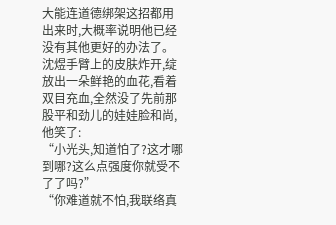大能连道德绑架这招都用出来时,大概率说明他已经没有其他更好的办法了。
沈煜手臂上的皮肤炸开,绽放出一朵鲜艳的血花,看着双目充血,全然没了先前那股平和劲儿的娃娃脸和尚,他笑了:
“小光头,知道怕了?这才哪到哪?这么点强度你就受不了了吗?”
“你难道就不怕,我联络真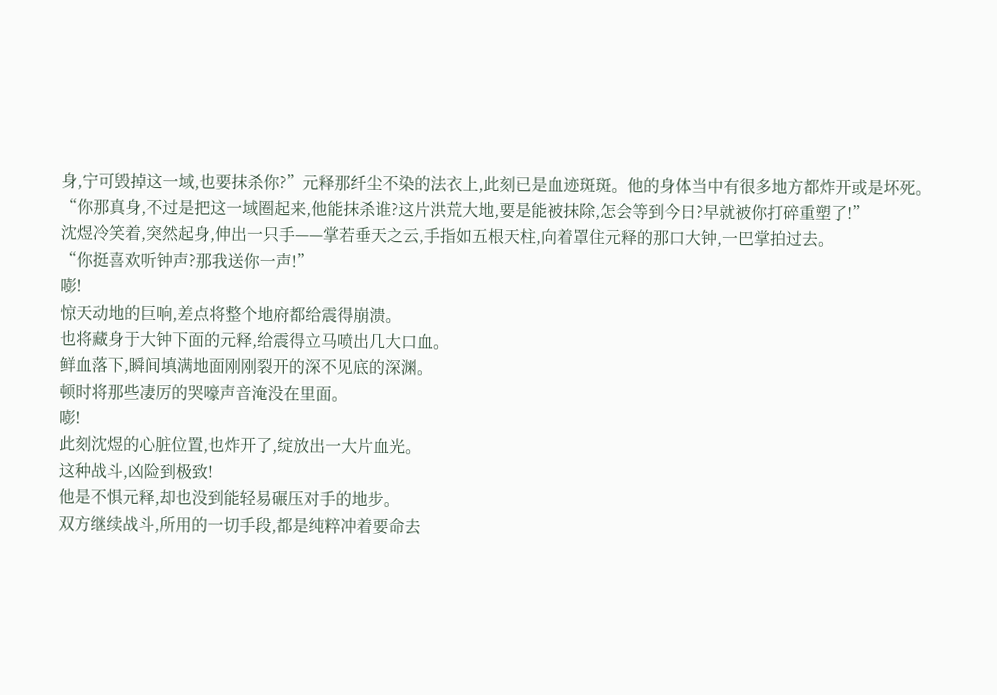身,宁可毁掉这一域,也要抹杀你?”元释那纤尘不染的法衣上,此刻已是血迹斑斑。他的身体当中有很多地方都炸开或是坏死。
“你那真身,不过是把这一域圈起来,他能抹杀谁?这片洪荒大地,要是能被抹除,怎会等到今日?早就被你打碎重塑了!”
沈煜冷笑着,突然起身,伸出一只手——掌若垂天之云,手指如五根天柱,向着罩住元释的那口大钟,一巴掌拍过去。
“你挺喜欢听钟声?那我送你一声!”
嘭!
惊天动地的巨响,差点将整个地府都给震得崩溃。
也将藏身于大钟下面的元释,给震得立马喷出几大口血。
鲜血落下,瞬间填满地面刚刚裂开的深不见底的深渊。
顿时将那些凄厉的哭嚎声音淹没在里面。
嘭!
此刻沈煜的心脏位置,也炸开了,绽放出一大片血光。
这种战斗,凶险到极致!
他是不惧元释,却也没到能轻易碾压对手的地步。
双方继续战斗,所用的一切手段,都是纯粹冲着要命去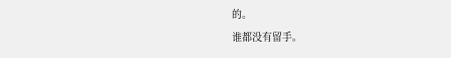的。
谁都没有留手。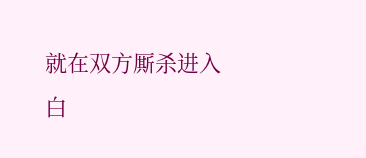就在双方厮杀进入白